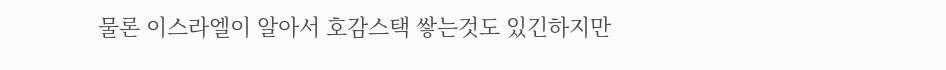물론 이스라엘이 알아서 호감스택 쌓는것도 있긴하지만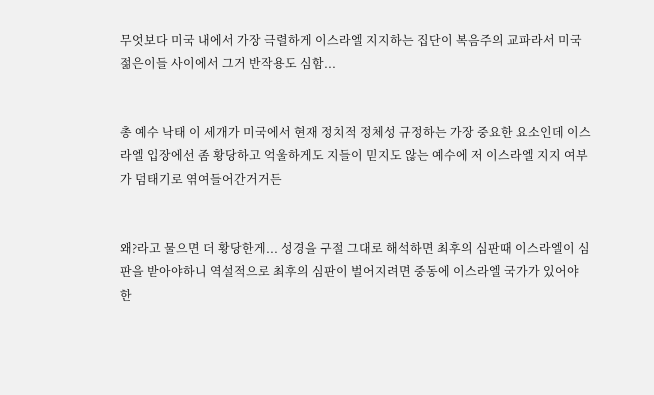무엇보다 미국 내에서 가장 극렬하게 이스라엘 지지하는 집단이 복음주의 교파라서 미국 젊은이들 사이에서 그거 반작용도 심함...


총 예수 낙태 이 세개가 미국에서 현재 정치적 정체성 규정하는 가장 중요한 요소인데 이스라엘 입장에선 좀 황당하고 억울하게도 지들이 믿지도 않는 예수에 저 이스라엘 지지 여부가 덤태기로 엮여들어간거거든


왜?라고 물으면 더 황당한게... 성경을 구절 그대로 해석하면 최후의 심판때 이스라엘이 심판을 받아야하니 역설적으로 최후의 심판이 벌어지려면 중동에 이스라엘 국가가 있어야 한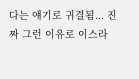다는 얘기로 귀결됨... 진짜 그런 이유로 이스라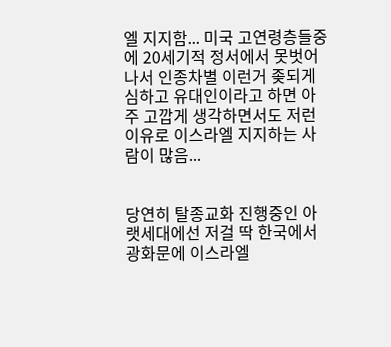엘 지지함... 미국 고연령층들중에 20세기적 정서에서 못벗어나서 인종차별 이런거 좆되게 심하고 유대인이라고 하면 아주 고깝게 생각하면서도 저런 이유로 이스라엘 지지하는 사람이 많음...


당연히 탈종교화 진행중인 아랫세대에선 저걸 딱 한국에서 광화문에 이스라엘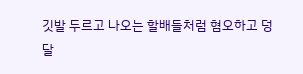깃발 두르고 나오는 할배들처럼 혐오하고 덩달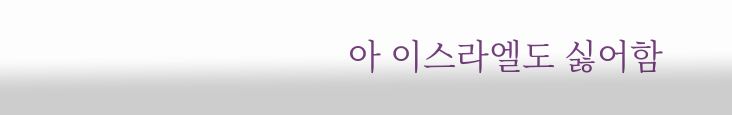아 이스라엘도 싫어함